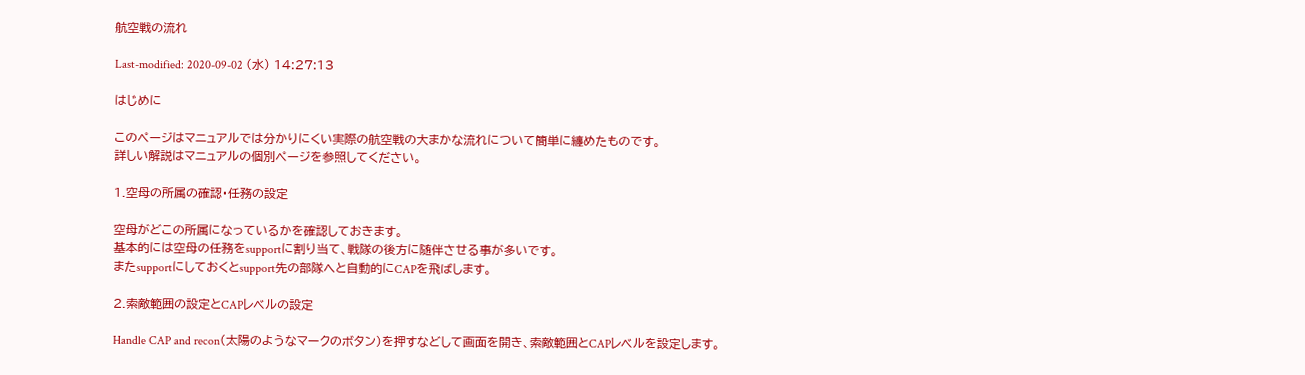航空戦の流れ

Last-modified: 2020-09-02 (水) 14:27:13

はじめに

このページはマニュアルでは分かりにくい実際の航空戦の大まかな流れについて簡単に纏めたものです。
詳しい解説はマニュアルの個別ページを参照してください。

1.空母の所属の確認・任務の設定

空母がどこの所属になっているかを確認しておきます。
基本的には空母の任務をsupportに割り当て、戦隊の後方に随伴させる事が多いです。
またsupportにしておくとsupport先の部隊へと自動的にCAPを飛ばします。

2.索敵範囲の設定とCAPレベルの設定

Handle CAP and recon(太陽のようなマークのボタン)を押すなどして画面を開き、索敵範囲とCAPレベルを設定します。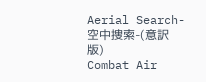Aerial Search-空中捜索-(意訳版)
Combat Air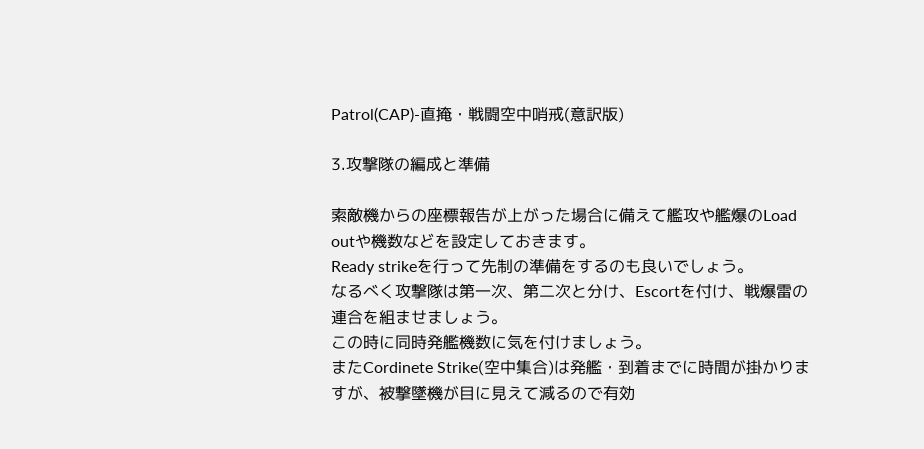Patrol(CAP)-直掩・戦闘空中哨戒(意訳版)

3.攻撃隊の編成と準備

索敵機からの座標報告が上がった場合に備えて艦攻や艦爆のLoad outや機数などを設定しておきます。
Ready strikeを行って先制の準備をするのも良いでしょう。
なるべく攻撃隊は第一次、第二次と分け、Escortを付け、戦爆雷の連合を組ませましょう。
この時に同時発艦機数に気を付けましょう。
またCordinete Strike(空中集合)は発艦・到着までに時間が掛かりますが、被撃墜機が目に見えて減るので有効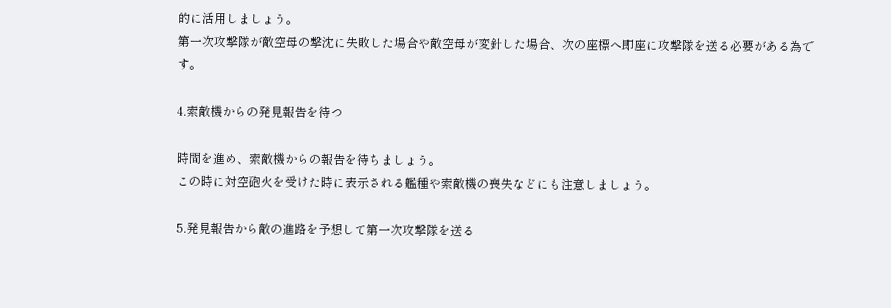的に活用しましょう。
第一次攻撃隊が敵空母の撃沈に失敗した場合や敵空母が変針した場合、次の座標へ即座に攻撃隊を送る必要がある為です。

4.索敵機からの発見報告を待つ

時間を進め、索敵機からの報告を待ちましょう。
この時に対空砲火を受けた時に表示される艦種や索敵機の喪失などにも注意しましょう。

5.発見報告から敵の進路を予想して第一次攻撃隊を送る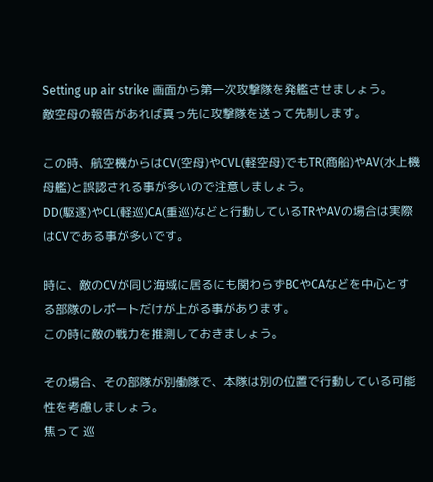Setting up air strike 画面から第一次攻撃隊を発艦させましょう。
敵空母の報告があれば真っ先に攻撃隊を送って先制します。

この時、航空機からはCV(空母)やCVL(軽空母)でもTR(商船)やAV(水上機母艦)と誤認される事が多いので注意しましょう。
DD(駆逐)やCL(軽巡)CA(重巡)などと行動しているTRやAVの場合は実際はCVである事が多いです。

時に、敵のCVが同じ海域に居るにも関わらずBCやCAなどを中心とする部隊のレポートだけが上がる事があります。
この時に敵の戦力を推測しておきましょう。

その場合、その部隊が別働隊で、本隊は別の位置で行動している可能性を考慮しましょう。
焦って 巡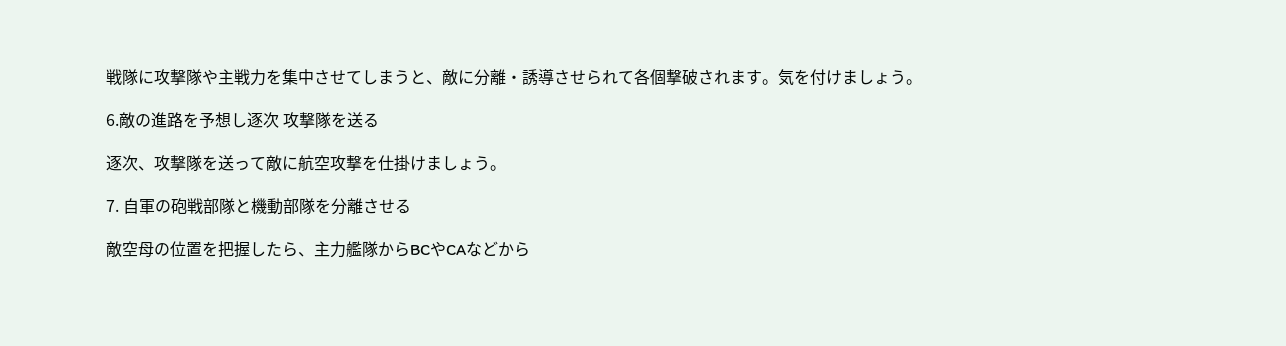戦隊に攻撃隊や主戦力を集中させてしまうと、敵に分離・誘導させられて各個撃破されます。気を付けましょう。

6.敵の進路を予想し逐次 攻撃隊を送る

逐次、攻撃隊を送って敵に航空攻撃を仕掛けましょう。

7. 自軍の砲戦部隊と機動部隊を分離させる

敵空母の位置を把握したら、主力艦隊からBCやCAなどから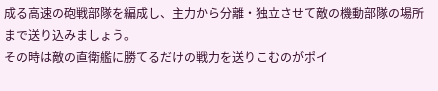成る高速の砲戦部隊を編成し、主力から分離・独立させて敵の機動部隊の場所まで送り込みましょう。
その時は敵の直衛艦に勝てるだけの戦力を送りこむのがポイ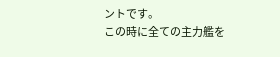ントです。
この時に全ての主力艦を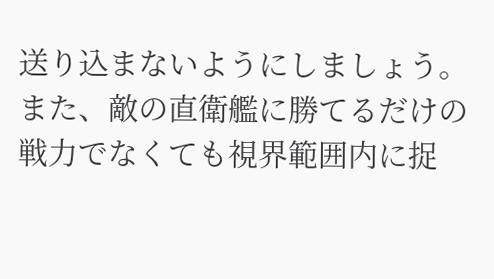送り込まないようにしましょう。
また、敵の直衛艦に勝てるだけの戦力でなくても視界範囲内に捉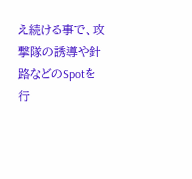え続ける事で、攻撃隊の誘導や針路などのSpotを行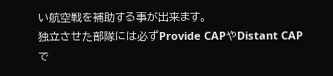い航空戦を補助する事が出来ます。
独立させた部隊には必ずProvide CAPやDistant CAPで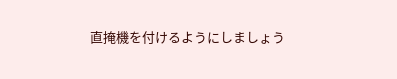直掩機を付けるようにしましょう